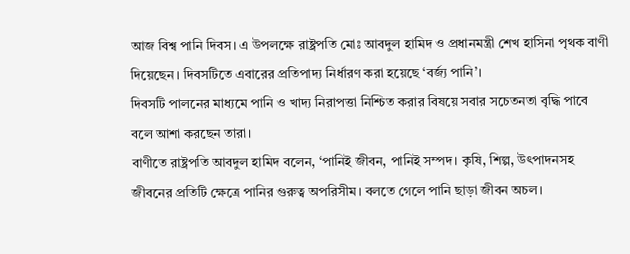আজ বিশ্ব পানি দিবস। এ উপলক্ষে রাষ্ট্রপতি মোঃ আবদুল হামিদ ও প্রধানমন্ত্রী শেখ হাসিনা পৃথক বাণী দিয়েছেন। দিবসটিতে এবারের প্রতিপাদ্য নির্ধারণ করা হয়েছে ‘বর্জ্য পানি’।
দিবসটি পালনের মাধ্যমে পানি ও খাদ্য নিরাপত্তা নিশ্চিত করার বিষয়ে সবার সচেতনতা বৃদ্ধি পাবে বলে আশা করছেন তারা।
বাণীতে রাষ্ট্রপতি আবদুল হামিদ বলেন, ‘পানিই জীবন, পানিই সম্পদ। কৃষি, শিল্প, উৎপাদনসহ জীবনের প্রতিটি ক্ষেত্রে পানির গুরুত্ব অপরিসীম। বলতে গেলে পানি ছাড়া জীবন অচল।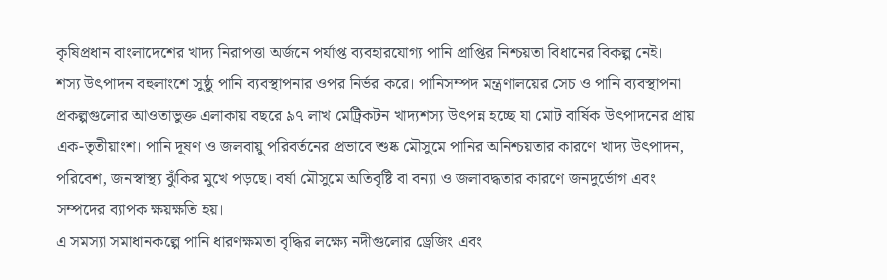কৃষিপ্রধান বাংলাদেশের খাদ্য নিরাপত্তা অর্জনে পর্যাপ্ত ব্যবহারযোগ্য পানি প্রাপ্তির নিশ্চয়তা বিধানের বিকল্প নেই।
শস্য উৎপাদন বহুলাংশে সুষ্ঠু পানি ব্যবস্থাপনার ওপর নির্ভর করে। পানিসম্পদ মন্ত্রণালয়ের সেচ ও পানি ব্যবস্থাপনা প্রকল্পগুলোর আওতাভুক্ত এলাকায় বছরে ৯৭ লাখ মেট্রিকটন খাদ্যশস্য উৎপন্ন হচ্ছে যা মোট বার্ষিক উৎপাদনের প্রায় এক-তৃতীয়াংশ। পানি দূষণ ও জলবায়ু পরিবর্তনের প্রভাবে শুষ্ক মৌসুমে পানির অনিশ্চয়তার কারণে খাদ্য উৎপাদন, পরিবেশ, জনস্বাস্থ্য ঝুঁকির মুখে পড়ছে। বর্ষা মৌসুমে অতিবৃষ্টি বা বন্যা ও জলাবদ্ধতার কারণে জনদুর্ভোগ এবং সম্পদের ব্যাপক ক্ষয়ক্ষতি হয়।
এ সমস্যা সমাধানকল্পে পানি ধারণক্ষমতা বৃদ্ধির লক্ষ্যে নদীগুলোর ড্রেজিং এবং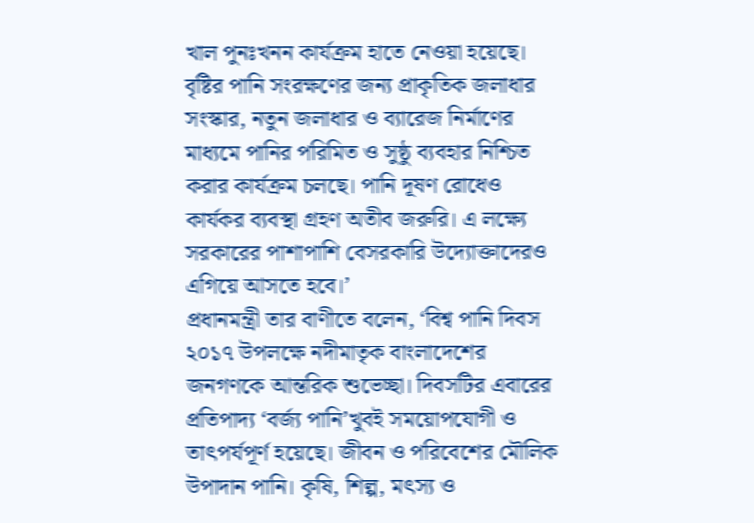খাল পুনঃখনন কার্যক্রম হাতে নেওয়া হয়েছে। বৃষ্টির পানি সংরক্ষণের জন্য প্রাকৃতিক জলাধার সংস্কার, নতুন জলাধার ও ব্যারেজ নির্মাণের মাধ্যমে পানির পরিমিত ও সুষ্ঠু ব্যবহার নিশ্চিত করার কার্যক্রম চলছে। পানি দূষণ রোধেও কার্যকর ব্যবস্থা গ্রহণ অতীব জরুরি। এ লক্ষ্যে সরকারের পাশাপাশি বেসরকারি উদ্যোক্তাদেরও এগিয়ে আসতে হবে।’
প্রধানমন্ত্রী তার বাণীতে বলেন, ‘বিশ্ব পানি দিবস ২০১৭ উপলক্ষে নদীমাতৃক বাংলাদেশের জনগণকে আন্তরিক শুভেচ্ছা। দিবসটির এবারের প্রতিপাদ্য ‘বর্জ্য পানি’খুবই সময়োপযোগী ও তাৎপর্যপূর্ণ হয়েছে। জীবন ও পরিবেশের মৌলিক উপাদান পানি। কৃষি, শিল্প, মৎস্য ও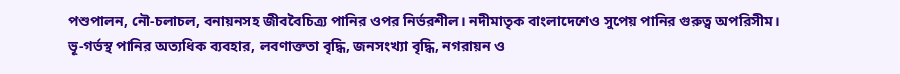পশুপালন, নৌ-চলাচল, বনায়নসহ জীববৈচিত্র্য পানির ওপর নির্ভরশীল। নদীমাতৃক বাংলাদেশেও সুপেয় পানির গুরুত্ব অপরিসীম।
ভূ-গর্ভস্থ পানির অত্যধিক ব্যবহার, লবণাক্ততা বৃদ্ধি, জনসংখ্যা বৃদ্ধি, নগরায়ন ও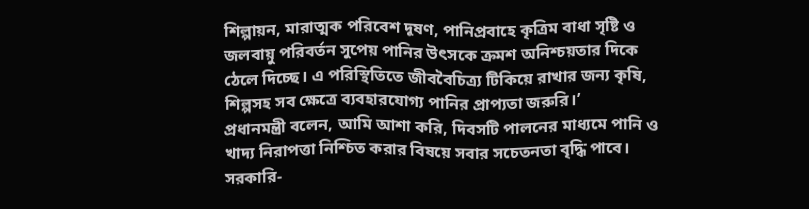শিল্পায়ন, মারাত্মক পরিবেশ দূষণ, পানিপ্রবাহে কৃত্রিম বাধা সৃষ্টি ও জলবায়ু পরিবর্তন সুপেয় পানির উৎসকে ক্রমশ অনিশ্চয়তার দিকে ঠেলে দিচ্ছে। এ পরিস্থিতিতে জীববৈচিত্র্য টিকিয়ে রাখার জন্য কৃষি, শিল্পসহ সব ক্ষেত্রে ব্যবহারযোগ্য পানির প্রাপ্যতা জরুরি।’
প্রধানমন্ত্রী বলেন, আমি আশা করি, দিবসটি পালনের মাধ্যমে পানি ও খাদ্য নিরাপত্তা নিশ্চিত করার বিষয়ে সবার সচেতনতা বৃদ্ধি পাবে। সরকারি-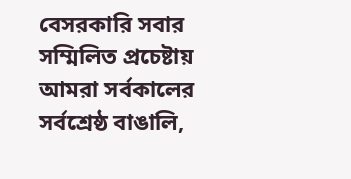বেসরকারি সবার সম্মিলিত প্রচেষ্টায় আমরা সর্বকালের সর্বশ্রেষ্ঠ বাঙালি,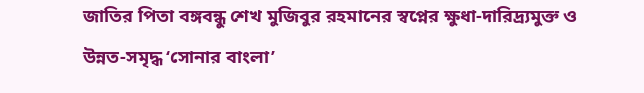জাতির পিতা বঙ্গবন্ধু শেখ মুজিবুর রহমানের স্বপ্নের ক্ষুধা-দারিদ্র্যমুক্ত ও উন্নত-সমৃদ্ধ ‘সোনার বাংলা’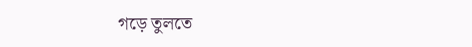গড়ে তুলতে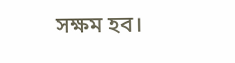সক্ষম হব।